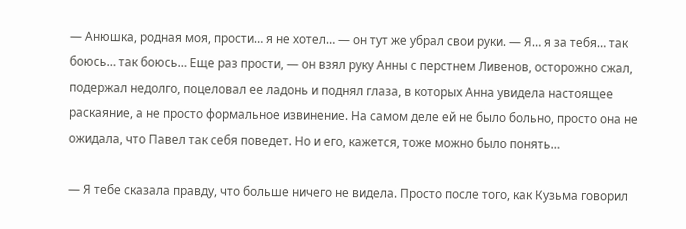— Анюшка, родная моя, прости… я не хотел… — он тут же убрал свои руки. — Я… я за тебя… так боюсь… так боюсь… Еще раз прости, — он взял руку Анны с перстнем Ливенов, осторожно сжал, подержал недолго, поцеловал ее ладонь и поднял глаза, в которых Анна увидела настоящее раскаяние, а не просто формальное извинение. На самом деле ей не было больно, просто она не ожидала, что Павел так себя поведет. Но и его, кажется, тоже можно было понять…

— Я тебе сказала правду, что больше ничего не видела. Просто после того, как Кузьма говорил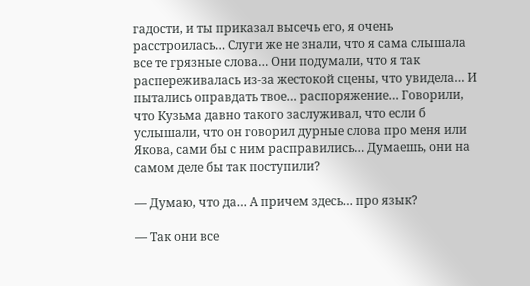гадости, и ты приказал высечь его, я очень расстроилась… Слуги же не знали, что я сама слышала все те грязные слова… Они подумали, что я так распереживалась из-за жестокой сцены, что увидела… И пытались оправдать твое… распоряжение… Говорили, что Кузьма давно такого заслуживал, что если б услышали, что он говорил дурные слова про меня или Якова, сами бы с ним расправились… Думаешь, они на самом деле бы так поступили?

— Думаю, что да… А причем здесь… про язык?

— Так они все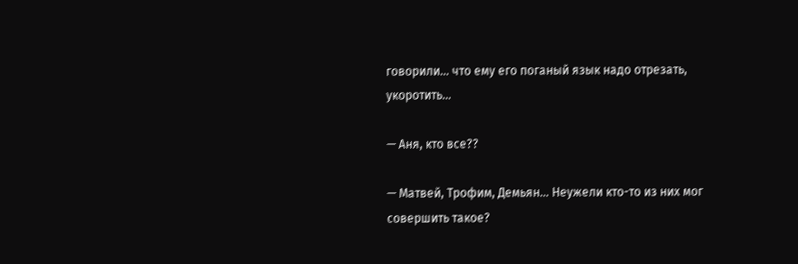говорили… что ему его поганый язык надо отрезать, укоротить…

— Аня, кто все??

— Матвей, Трофим, Демьян… Неужели кто-то из них мог совершить такое?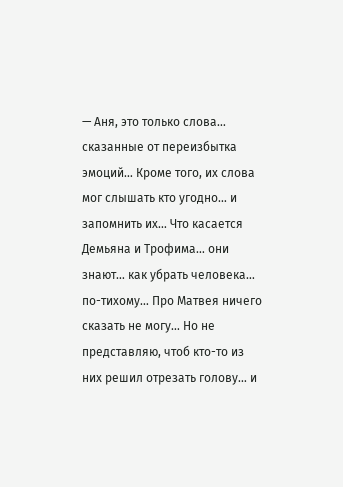— Аня, это только слова… сказанные от переизбытка эмоций… Кроме того, их слова мог слышать кто угодно… и запомнить их… Что касается Демьяна и Трофима… они знают… как убрать человека… по-тихому… Про Матвея ничего сказать не могу… Но не представляю, чтоб кто-то из них решил отрезать голову… и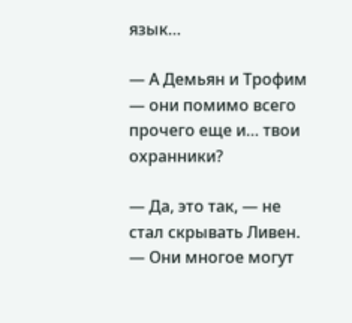язык…

— А Демьян и Трофим — они помимо всего прочего еще и… твои охранники?

— Да, это так, — не стал скрывать Ливен. — Они многое могут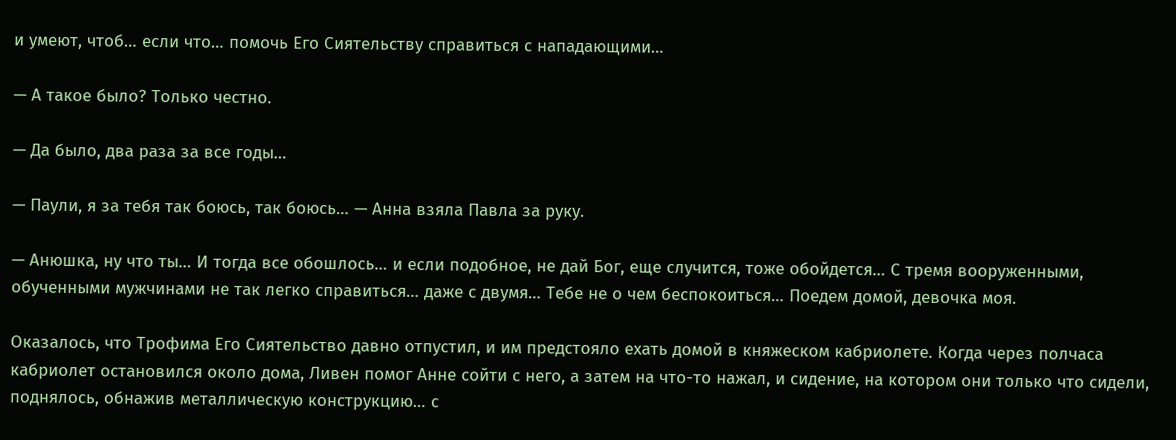и умеют, чтоб… если что… помочь Его Сиятельству справиться с нападающими…

— А такое было? Только честно.

— Да было, два раза за все годы…

— Паули, я за тебя так боюсь, так боюсь… — Анна взяла Павла за руку.

— Анюшка, ну что ты… И тогда все обошлось… и если подобное, не дай Бог, еще случится, тоже обойдется… С тремя вооруженными, обученными мужчинами не так легко справиться… даже с двумя… Тебе не о чем беспокоиться… Поедем домой, девочка моя.

Оказалось, что Трофима Его Сиятельство давно отпустил, и им предстояло ехать домой в княжеском кабриолете. Когда через полчаса кабриолет остановился около дома, Ливен помог Анне сойти с него, а затем на что-то нажал, и сидение, на котором они только что сидели, поднялось, обнажив металлическую конструкцию… с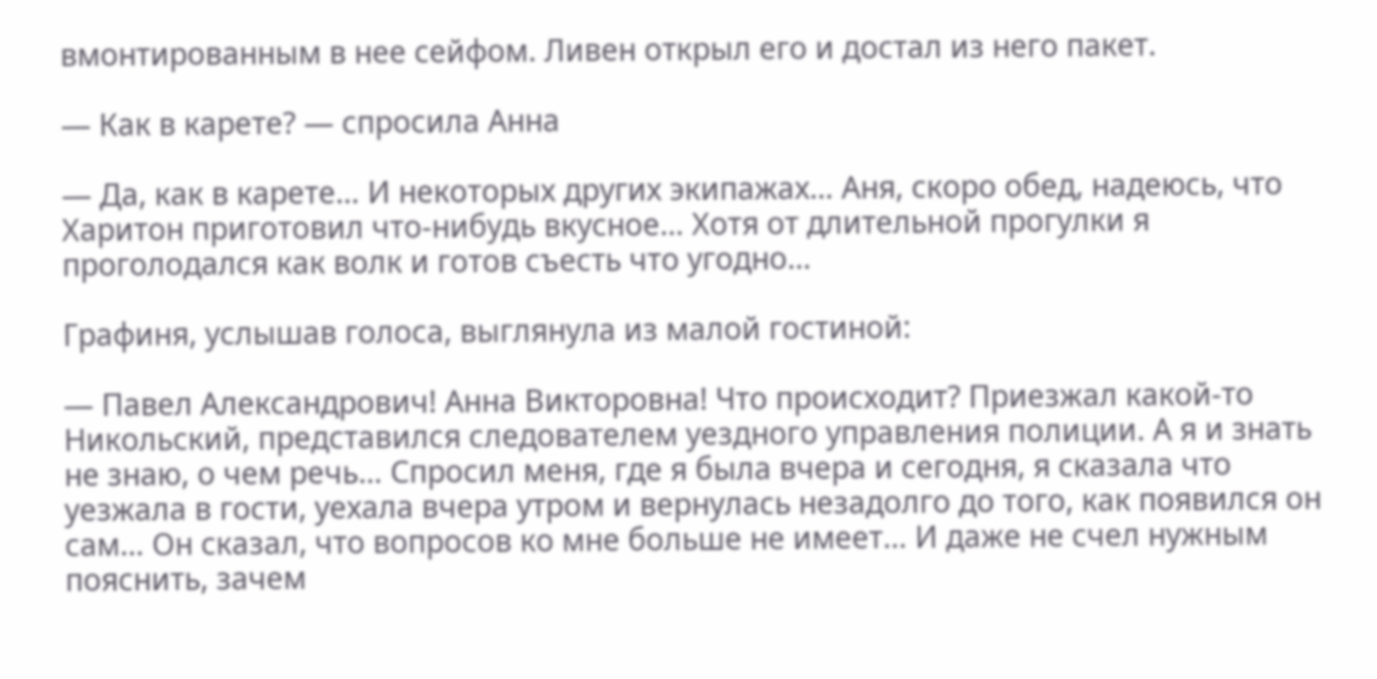вмонтированным в нее сейфом. Ливен открыл его и достал из него пакет.

— Как в карете? — спросила Анна

— Да, как в карете… И некоторых других экипажах… Аня, скоро обед, надеюсь, что Харитон приготовил что-нибудь вкусное… Хотя от длительной прогулки я проголодался как волк и готов съесть что угодно…

Графиня, услышав голоса, выглянула из малой гостиной:

— Павел Александрович! Анна Викторовна! Что происходит? Приезжал какой-то Никольский, представился следователем уездного управления полиции. А я и знать не знаю, о чем речь… Спросил меня, где я была вчера и сегодня, я сказала что уезжала в гости, уехала вчера утром и вернулась незадолго до того, как появился он сам… Он сказал, что вопросов ко мне больше не имеет… И даже не счел нужным пояснить, зачем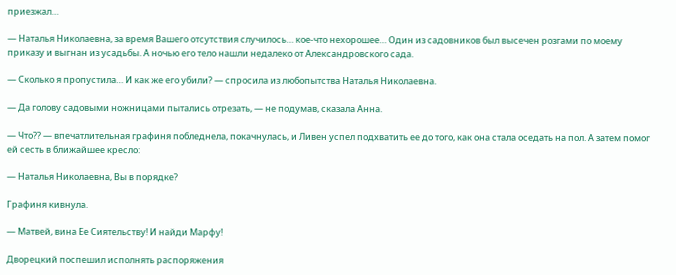приезжал…

— Наталья Николаевна, за время Вашего отсутствия случилось… кое-что нехорошее… Один из садовников был высечен розгами по моему приказу и выгнан из усадьбы. А ночью его тело нашли недалеко от Александровского сада.

— Сколько я пропустила… И как же его убили? — спросила из любопытства Наталья Николаевна.

— Да голову садовыми ножницами пытались отрезать, — не подумав, сказала Анна.

— Что?? — впечатлительная графиня побледнела, покачнулась, и Ливен успел подхватить ее до того, как она стала оседать на пол. А затем помог ей сесть в ближайшее кресло:

— Наталья Николаевна, Вы в порядке?

Графиня кивнула.

— Матвей, вина Ее Сиятельству! И найди Марфу!

Дворецкий поспешил исполнять распоряжения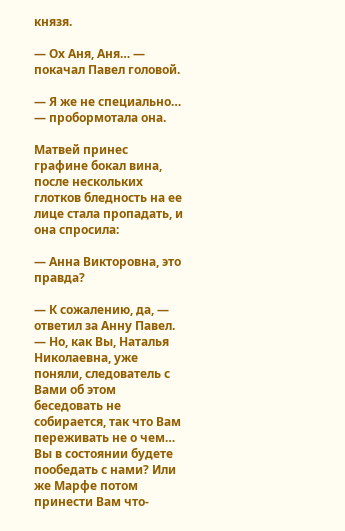князя.

— Ох Аня, Аня… — покачал Павел головой.

— Я же не специально… — пробормотала она.

Матвей принес графине бокал вина, после нескольких глотков бледность на ее лице стала пропадать, и она спросила:

— Анна Викторовна, это правда?

— К сожалению, да, — ответил за Анну Павел. — Но, как Вы, Наталья Николаевна, уже поняли, следователь с Вами об этом беседовать не собирается, так что Вам переживать не о чем… Вы в состоянии будете пообедать с нами? Или же Марфе потом принести Вам что-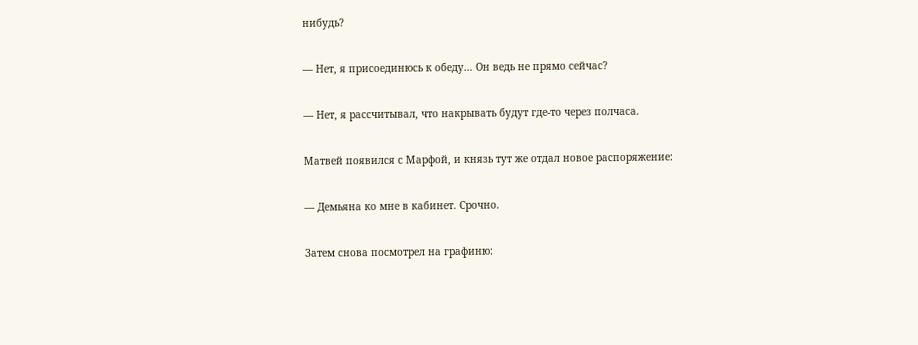нибудь?

— Нет, я присоединюсь к обеду… Он ведь не прямо сейчас?

— Нет, я рассчитывал, что накрывать будут где-то через полчаса.

Матвей появился с Марфой, и князь тут же отдал новое распоряжение:

— Демьяна ко мне в кабинет. Срочно.

Затем снова посмотрел на графиню: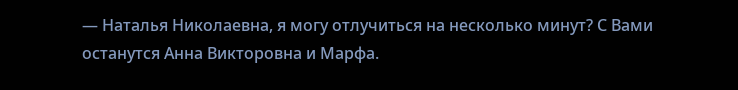— Наталья Николаевна, я могу отлучиться на несколько минут? С Вами останутся Анна Викторовна и Марфа.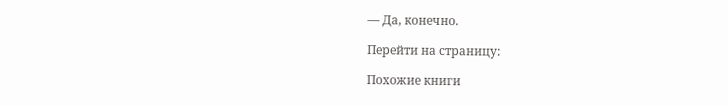— Да, конечно.

Перейти на страницу:

Похожие книги